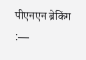पीएनएन ब्रेकिंग :—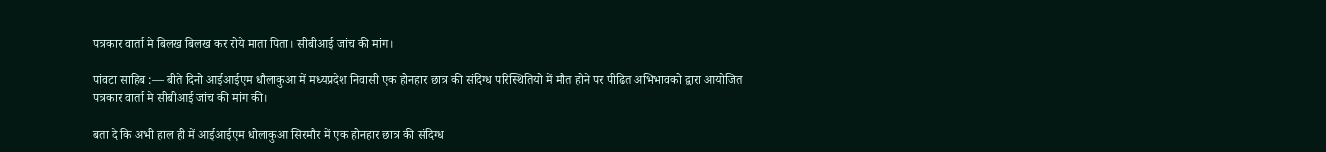पत्रकार वार्ता मे बिलख बिलख कर रोये माता पिता। सीबीआई जांच की मांग।

पांवटा साहिब :— बीते दिनो आईआईएम धौलाकुआ में मध्यप्रदेश निवासी एक होनहार छात्र की संदिग्ध परिस्थितियो में मौत होने पर पीढित अभिभावको द्वारा आयोजित पत्रकार वार्ता मे सीबीआई जांच की मांग की।

बता दे कि अभी हाल ही में आईआईएम धोलाकुआ सिरमौर में एक होनहार छात्र की संदिग्ध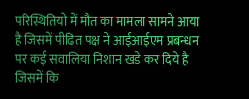परिस्थितियो में मौत का मामला सामने आया है जिसमें पीढित पक्ष ने आईआईएम प्रबन्धन पर कई सवालिया निशान खडे कर दिये है जिसमें कि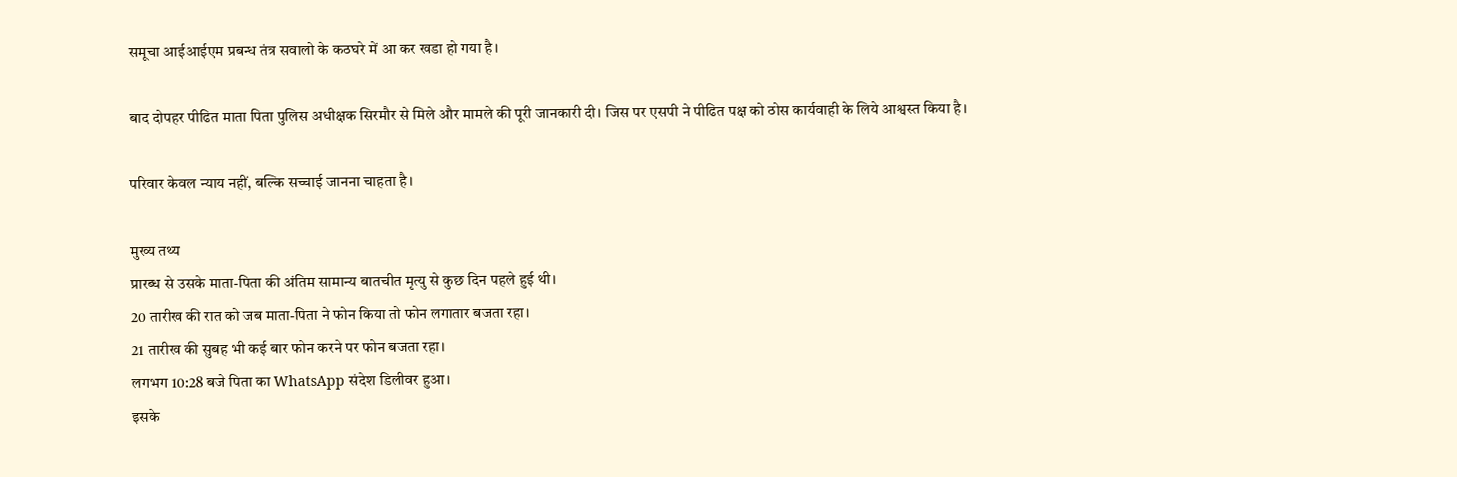समूचा आईआईएम प्रबन्ध तंत्र सवालो के कठघरे में आ कर खडा हो गया है।

बाद दोपहर पीढित माता पिता पुलिस अधीक्षक सिरमौर से मिले और मामले की पूरी जानकारी दी। जिस पर एसपी ने पीढित पक्ष को ठोस कार्यवाही के लिये आश्वस्त किया है।

परिवार केवल न्याय नहीं, बल्कि सच्चाई जानना चाहता है।

मुख्य तथ्य
प्रारब्ध से उसके माता-पिता की अंतिम सामान्य बातचीत मृत्यु से कुछ दिन पहले हुई थी।
20 तारीख की रात को जब माता-पिता ने फोन किया तो फोन लगातार बजता रहा।
21 तारीख की सुबह भी कई बार फोन करने पर फोन बजता रहा।
लगभग 10:28 बजे पिता का WhatsApp संदेश डिलीवर हुआ।
इसके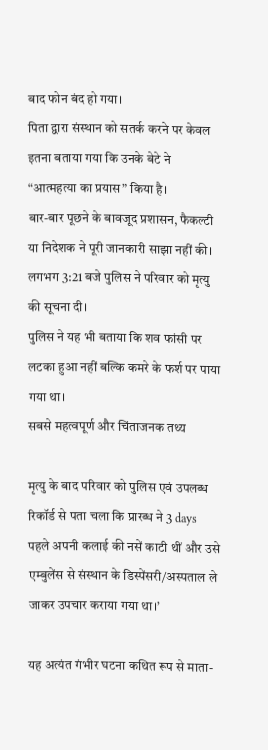बाद फोन बंद हो गया।
पिता द्वारा संस्थान को सतर्क करने पर केवल इतना बताया गया कि उनके बेटे ने “आत्महत्या का प्रयास” किया है।
बार-बार पूछने के बावजूद प्रशासन, फैकल्टी या निदेशक ने पूरी जानकारी साझा नहीं की।
लगभग 3:21 बजे पुलिस ने परिवार को मृत्यु की सूचना दी।
पुलिस ने यह भी बताया कि शव फांसी पर लटका हुआ नहीं बल्कि कमरे के फर्श पर पाया गया था।
सबसे महत्वपूर्ण और चिंताजनक तथ्य

मृत्यु के बाद परिवार को पुलिस एवं उपलब्ध रिकॉर्ड से पता चला कि प्रारब्ध ने 3 days पहले अपनी कलाई की नसें काटी थीं और उसे एम्बुलेंस से संस्थान के डिस्पेंसरी/अस्पताल ले जाकर उपचार कराया गया था।’

यह अत्यंत गंभीर घटना कथित रूप से माता-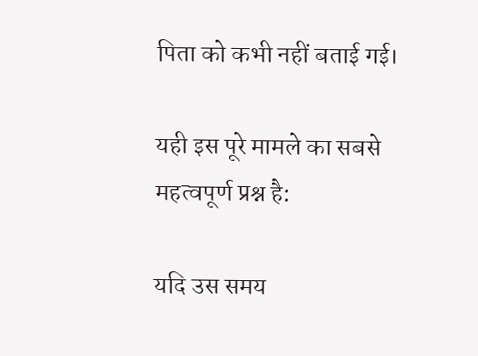पिता को कभी नहीं बताई गई।

यही इस पूरे मामले का सबसे महत्वपूर्ण प्रश्न है:

यदि उस समय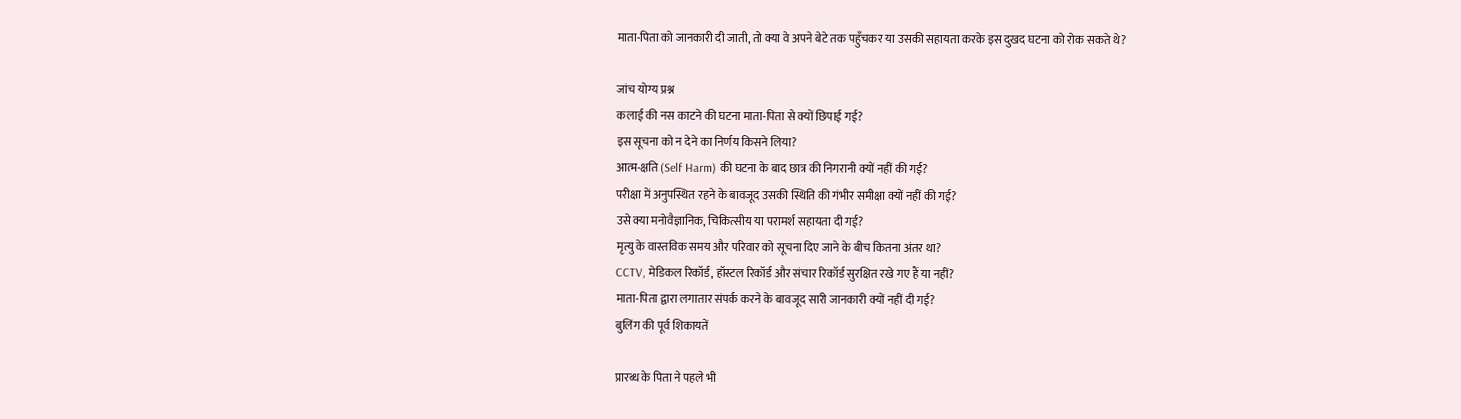माता-पिता को जानकारी दी जाती, तो क्या वे अपने बेटे तक पहुँचकर या उसकी सहायता करके इस दुखद घटना को रोक सकते थे?

जांच योग्य प्रश्न
कलाई की नस काटने की घटना माता-पिता से क्यों छिपाई गई?
इस सूचना को न देने का निर्णय किसने लिया?
आत्म-क्षति (Self Harm) की घटना के बाद छात्र की निगरानी क्यों नहीं की गई?
परीक्षा में अनुपस्थित रहने के बावजूद उसकी स्थिति की गंभीर समीक्षा क्यों नहीं की गई?
उसे क्या मनोवैज्ञानिक, चिकित्सीय या परामर्श सहायता दी गई?
मृत्यु के वास्तविक समय और परिवार को सूचना दिए जाने के बीच कितना अंतर था?
CCTV, मेडिकल रिकॉर्ड, हॉस्टल रिकॉर्ड और संचार रिकॉर्ड सुरक्षित रखे गए हैं या नहीं?
माता-पिता द्वारा लगातार संपर्क करने के बावजूद सारी जानकारी क्यों नहीं दी गई?
बुलिंग की पूर्व शिकायतें

प्रारब्ध के पिता ने पहले भी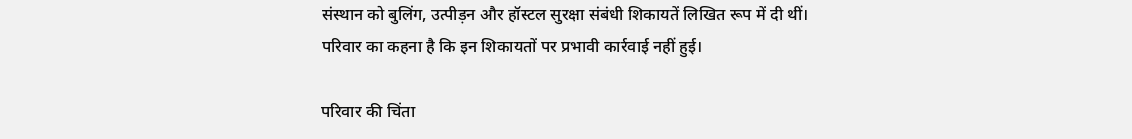संस्थान को बुलिंग, उत्पीड़न और हॉस्टल सुरक्षा संबंधी शिकायतें लिखित रूप में दी थीं। परिवार का कहना है कि इन शिकायतों पर प्रभावी कार्रवाई नहीं हुई।

परिवार की चिंता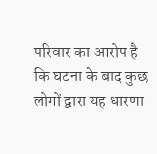परिवार का आरोप है कि घटना के बाद कुछ लोगों द्वारा यह धारणा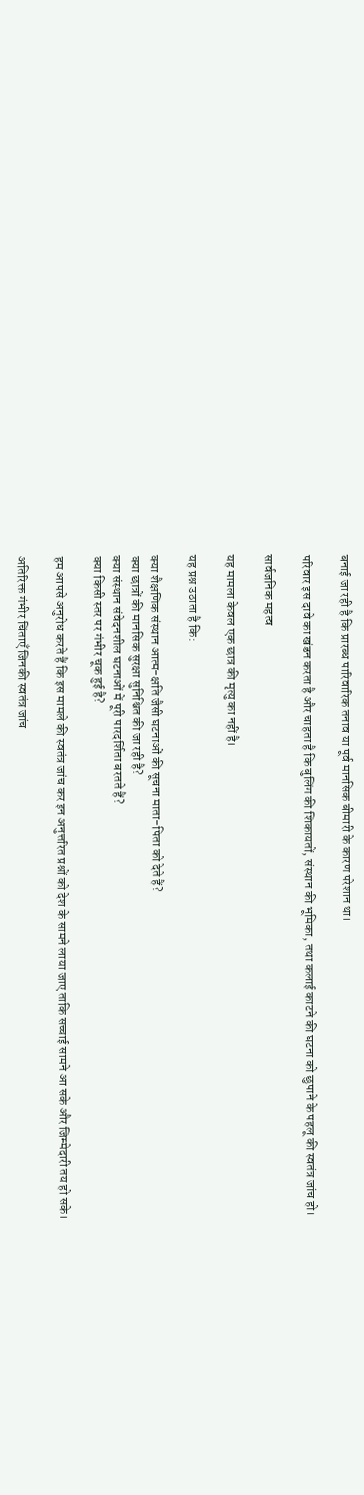बनाई जा रही है कि प्रारब्ध पारिवारिक तनाव या पूर्व मानसिक बीमारी के कारण परेशान था।

परिवार इस दावे का खंडन करता है और चाहता है कि बुलिंग की शिकायतों, संस्थान की भूमिका, तथा कलाई काटने की घटना को छुपाने के पहलू की स्वतंत्र जांच हो।

सार्वजनिक महत्व

यह मामला केवल एक छात्र की मृत्यु का नहीं है।

यह प्रश्न उठाता है कि:

क्या शैक्षणिक संस्थान आत्म-क्षति जैसी घटनाओं की सूचना माता-पिता को देते हैं?
क्या छात्रों की मानसिक सुरक्षा सुनिश्चित की जा रही है?
क्या संस्थान संवेदनशील घटनाओं में पूरी पारदर्शिता बरतते हैं?
क्या किसी स्तर पर गंभीर चूक हुई है?

हम आपसे अनुरोध करते हैं कि इस मामले की स्वतंत्र जांच कर इन अनुत्तरित प्रश्नों को देश के सामने लाया जाए ताकि सच्चाई सामने आ सके और जिम्मेदारी तय हो सके।

अतिरिक्त गंभीर चिंताएँ जिनकी स्वतंत्र जांच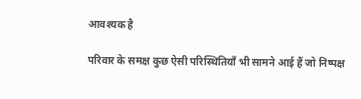आवश्यक है

परिवार के समक्ष कुछ ऐसी परिस्थितियाँ भी सामने आई हैं जो निष्पक्ष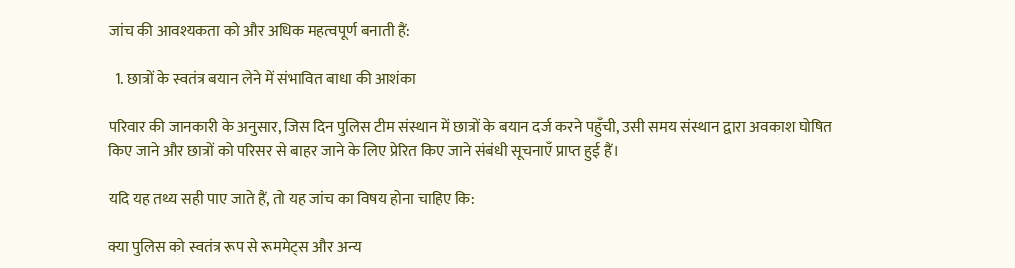जांच की आवश्यकता को और अधिक महत्वपूर्ण बनाती हैं:

  1. छात्रों के स्वतंत्र बयान लेने में संभावित बाधा की आशंका

परिवार की जानकारी के अनुसार, जिस दिन पुलिस टीम संस्थान में छात्रों के बयान दर्ज करने पहुँची, उसी समय संस्थान द्वारा अवकाश घोषित किए जाने और छात्रों को परिसर से बाहर जाने के लिए प्रेरित किए जाने संबंधी सूचनाएँ प्राप्त हुई हैं।

यदि यह तथ्य सही पाए जाते हैं, तो यह जांच का विषय होना चाहिए कि:

क्या पुलिस को स्वतंत्र रूप से रूममेट्स और अन्य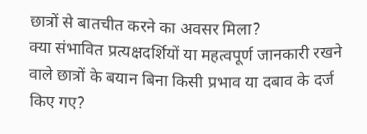छात्रों से बातचीत करने का अवसर मिला?
क्या संभावित प्रत्यक्षदर्शियों या महत्वपूर्ण जानकारी रखने वाले छात्रों के बयान बिना किसी प्रभाव या दबाव के दर्ज किए गए?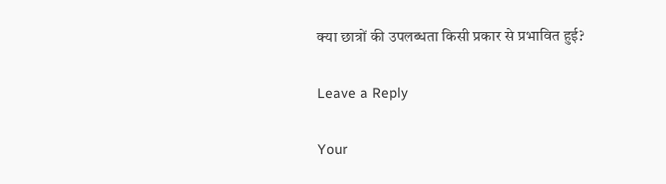क्या छात्रों की उपलब्धता किसी प्रकार से प्रभावित हुई?

Leave a Reply

Your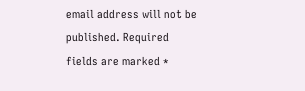email address will not be published. Required fields are marked *